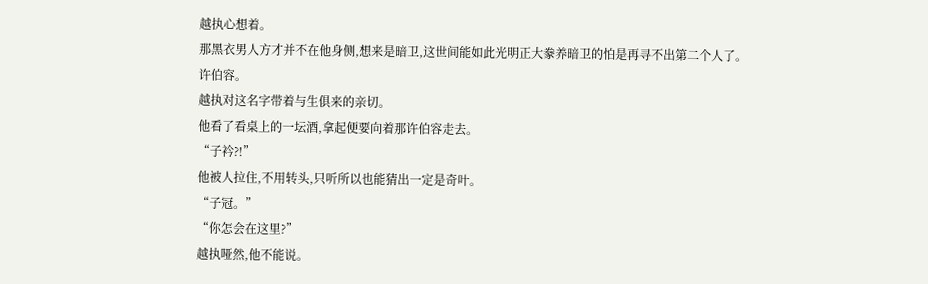越执心想着。
那黑衣男人方才并不在他身侧,想来是暗卫,这世间能如此光明正大豢养暗卫的怕是再寻不出第二个人了。
许伯容。
越执对这名字带着与生俱来的亲切。
他看了看桌上的一坛酒,拿起便要向着那许伯容走去。
“子衿?!”
他被人拉住,不用转头,只听所以也能猜出一定是奇叶。
“子冠。”
“你怎会在这里?”
越执哑然,他不能说。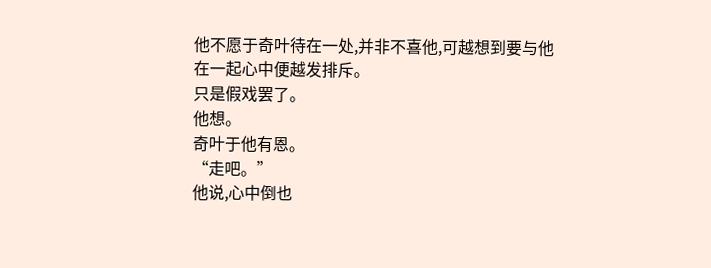他不愿于奇叶待在一处,并非不喜他,可越想到要与他在一起心中便越发排斥。
只是假戏罢了。
他想。
奇叶于他有恩。
“走吧。”
他说,心中倒也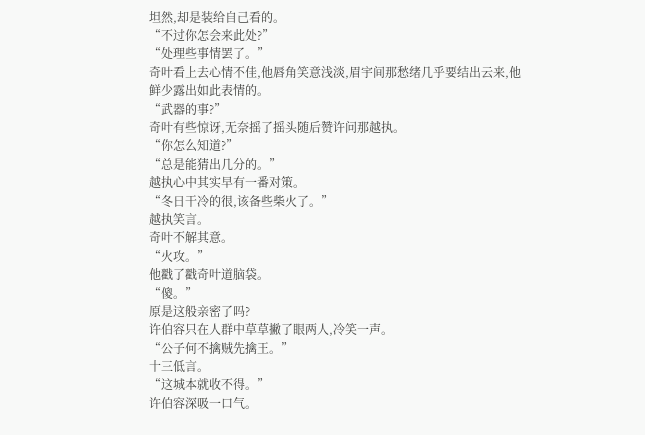坦然,却是装给自己看的。
“不过你怎会来此处?”
“处理些事情罢了。”
奇叶看上去心情不佳,他唇角笑意浅淡,眉宇间那愁绪几乎要结出云来,他鲜少露出如此表情的。
“武器的事?”
奇叶有些惊讶,无奈摇了摇头随后赞许问那越执。
“你怎么知道?”
“总是能猜出几分的。”
越执心中其实早有一番对策。
“冬日干冷的很,该备些柴火了。”
越执笑言。
奇叶不解其意。
“火攻。”
他戳了戳奇叶道脑袋。
“傻。”
原是这般亲密了吗?
许伯容只在人群中草草撇了眼两人,冷笑一声。
“公子何不擒贼先擒王。”
十三低言。
“这城本就收不得。”
许伯容深吸一口气。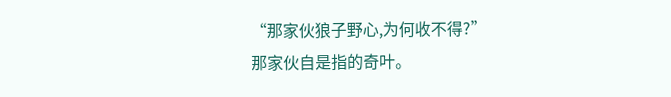“那家伙狼子野心,为何收不得?”
那家伙自是指的奇叶。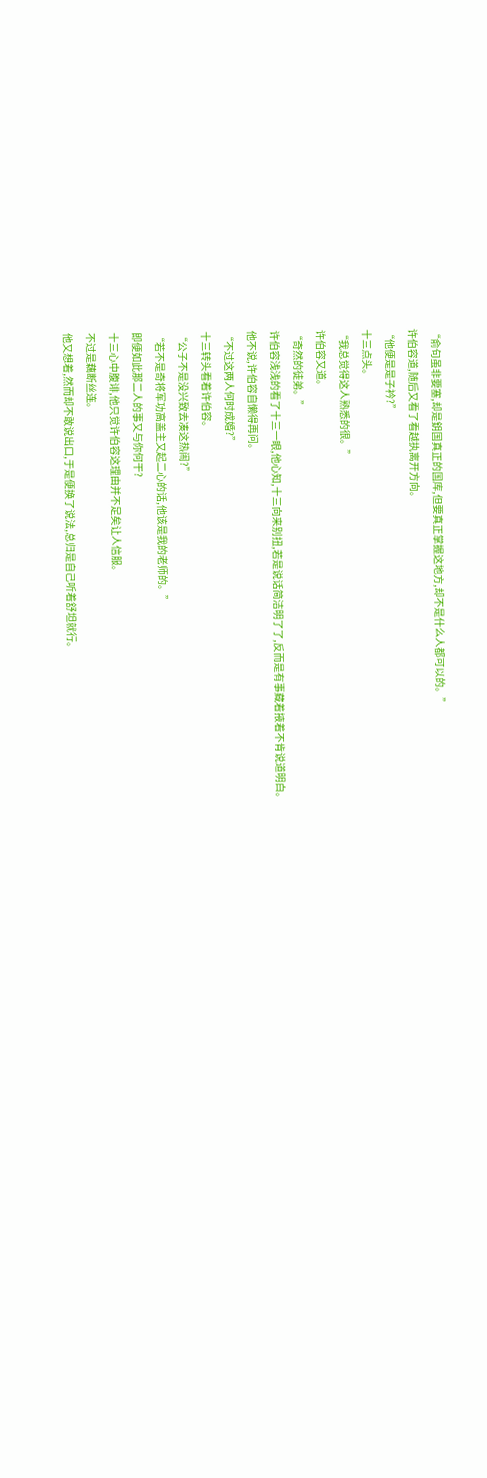“俞句虽非要塞,却是鈅国真正的国库,但要真正掌握这地方,却不是什么人都可以的。”
许伯容道,随后又看了看越执离开方向。
“他便是是子衿?”
十三点头。
“我总觉得这人熟悉的很。”
许伯容又道。
“奇然的徒弟。”
许伯容浅浅的看了十三一眼,他心知,十三向来别扭,若是说话简洁明了了,反而是有事藏着掖着不肯说道明白。
他不说,许伯容自懒得再问。
“不过这两人何时成婚?”
十三转头看着许伯容。
“公子不是没兴致去凑这热闹?”
“若不是奇将军功高盖主又起二心的话,他该是我的老师的。”
即便如此那二人的事又与你何干?
十三心中腹诽,他只觉许伯容这理由并不足矣让人信服。
不过是藕断丝连。
他又想着,然而却不敢说出口,于是便换了说法,总归是自己听着舒坦就行。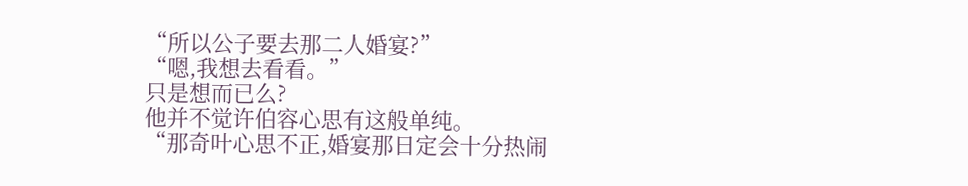“所以公子要去那二人婚宴?”
“嗯,我想去看看。”
只是想而已么?
他并不觉许伯容心思有这般单纯。
“那奇叶心思不正,婚宴那日定会十分热闹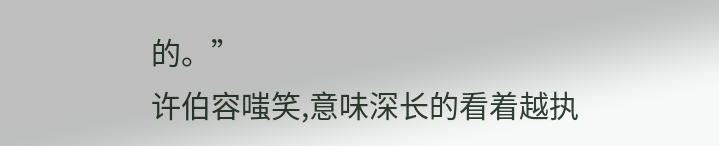的。”
许伯容嗤笑,意味深长的看着越执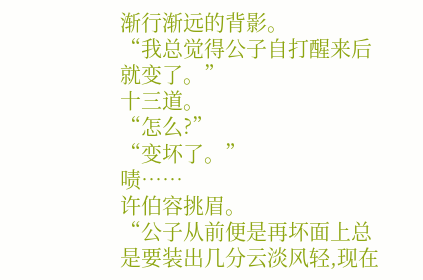渐行渐远的背影。
“我总觉得公子自打醒来后就变了。”
十三道。
“怎么?”
“变坏了。”
啧……
许伯容挑眉。
“公子从前便是再坏面上总是要装出几分云淡风轻,现在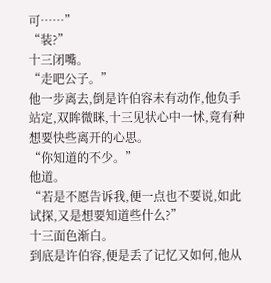可……”
“装?”
十三闭嘴。
“走吧公子。”
他一步离去,倒是许伯容未有动作,他负手站定,双眸微眯,十三见状心中一怵,竟有种想要快些离开的心思。
“你知道的不少。”
他道。
“若是不愿告诉我,便一点也不要说,如此试探,又是想要知道些什么?”
十三面色渐白。
到底是许伯容,便是丢了记忆又如何,他从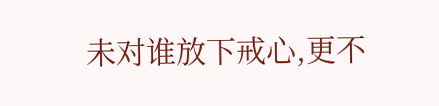未对谁放下戒心,更不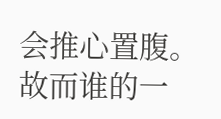会推心置腹。
故而谁的一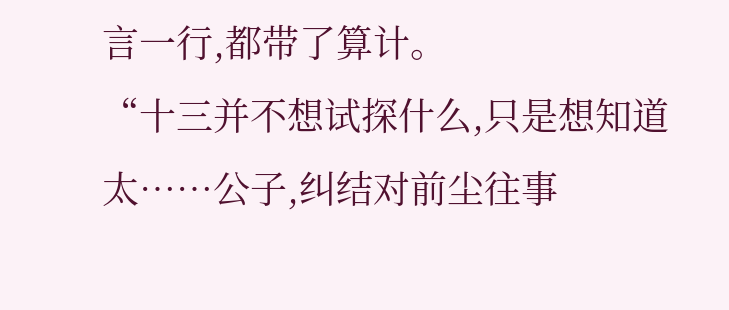言一行,都带了算计。
“十三并不想试探什么,只是想知道太……公子,纠结对前尘往事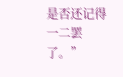是否还记得一二罢了。”